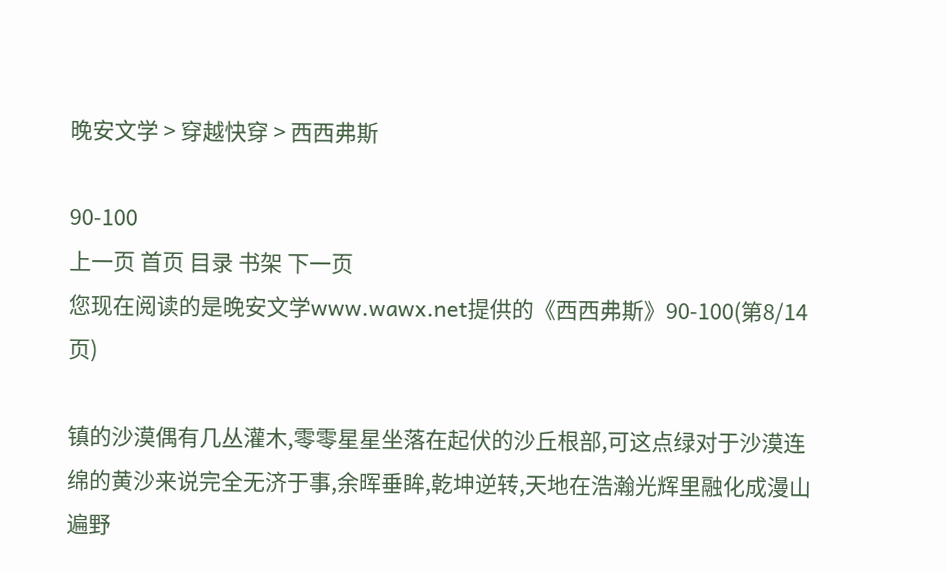晚安文学 > 穿越快穿 > 西西弗斯

90-100
上一页 首页 目录 书架 下一页
您现在阅读的是晚安文学www.wawx.net提供的《西西弗斯》90-100(第8/14页)

镇的沙漠偶有几丛灌木,零零星星坐落在起伏的沙丘根部,可这点绿对于沙漠连绵的黄沙来说完全无济于事,余晖垂眸,乾坤逆转,天地在浩瀚光辉里融化成漫山遍野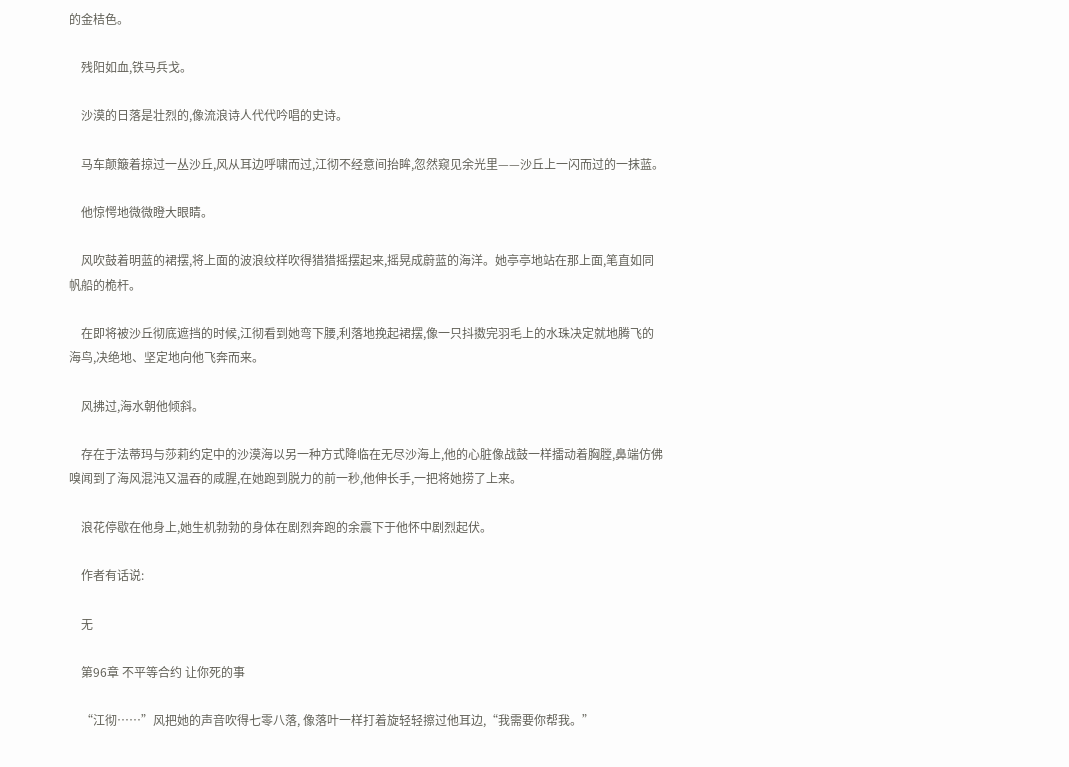的金桔色。

    残阳如血,铁马兵戈。

    沙漠的日落是壮烈的,像流浪诗人代代吟唱的史诗。

    马车颠簸着掠过一丛沙丘,风从耳边呼啸而过,江彻不经意间抬眸,忽然窥见余光里——沙丘上一闪而过的一抹蓝。

    他惊愕地微微瞪大眼睛。

    风吹鼓着明蓝的裙摆,将上面的波浪纹样吹得猎猎摇摆起来,摇晃成蔚蓝的海洋。她亭亭地站在那上面,笔直如同帆船的桅杆。

    在即将被沙丘彻底遮挡的时候,江彻看到她弯下腰,利落地挽起裙摆,像一只抖擞完羽毛上的水珠决定就地腾飞的海鸟,决绝地、坚定地向他飞奔而来。

    风拂过,海水朝他倾斜。

    存在于法蒂玛与莎莉约定中的沙漠海以另一种方式降临在无尽沙海上,他的心脏像战鼓一样擂动着胸膛,鼻端仿佛嗅闻到了海风混沌又温吞的咸腥,在她跑到脱力的前一秒,他伸长手,一把将她捞了上来。

    浪花停歇在他身上,她生机勃勃的身体在剧烈奔跑的余震下于他怀中剧烈起伏。

    作者有话说:

    无

    第96章 不平等合约 让你死的事

    “江彻……”风把她的声音吹得七零八落, 像落叶一样打着旋轻轻擦过他耳边,“我需要你帮我。”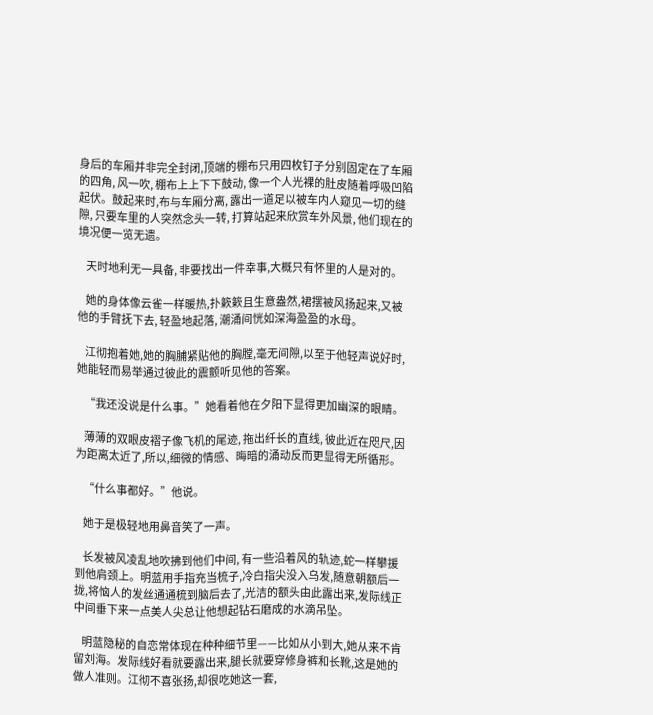身后的车厢并非完全封闭,顶端的棚布只用四枚钉子分别固定在了车厢的四角, 风一吹, 棚布上上下下鼓动, 像一个人光裸的肚皮随着呼吸凹陷起伏。鼓起来时,布与车厢分离, 露出一道足以被车内人窥见一切的缝隙, 只要车里的人突然念头一转, 打算站起来欣赏车外风景, 他们现在的境况便一览无遗。

    天时地利无一具备, 非要找出一件幸事,大概只有怀里的人是对的。

    她的身体像云雀一样暖热,扑簌簌且生意盎然,裙摆被风扬起来,又被他的手臂抚下去, 轻盈地起落, 潮涌间恍如深海盈盈的水母。

    江彻抱着她,她的胸脯紧贴他的胸膛,毫无间隙,以至于他轻声说好时,她能轻而易举通过彼此的震颤听见他的答案。

    “我还没说是什么事。”她看着他在夕阳下显得更加幽深的眼睛。

    薄薄的双眼皮褶子像飞机的尾迹, 拖出纤长的直线, 彼此近在咫尺,因为距离太近了,所以,细微的情感、晦暗的涌动反而更显得无所循形。

    “什么事都好。”他说。

    她于是极轻地用鼻音笑了一声。

    长发被风凌乱地吹拂到他们中间, 有一些沿着风的轨迹,蛇一样攀援到他肩颈上。明蓝用手指充当梳子,冷白指尖没入乌发,随意朝额后一拢,将恼人的发丝通通梳到脑后去了,光洁的额头由此露出来,发际线正中间垂下来一点美人尖总让他想起钻石磨成的水滴吊坠。

    明蓝隐秘的自恋常体现在种种细节里——比如从小到大,她从来不肯留刘海。发际线好看就要露出来,腿长就要穿修身裤和长靴,这是她的做人准则。江彻不喜张扬,却很吃她这一套,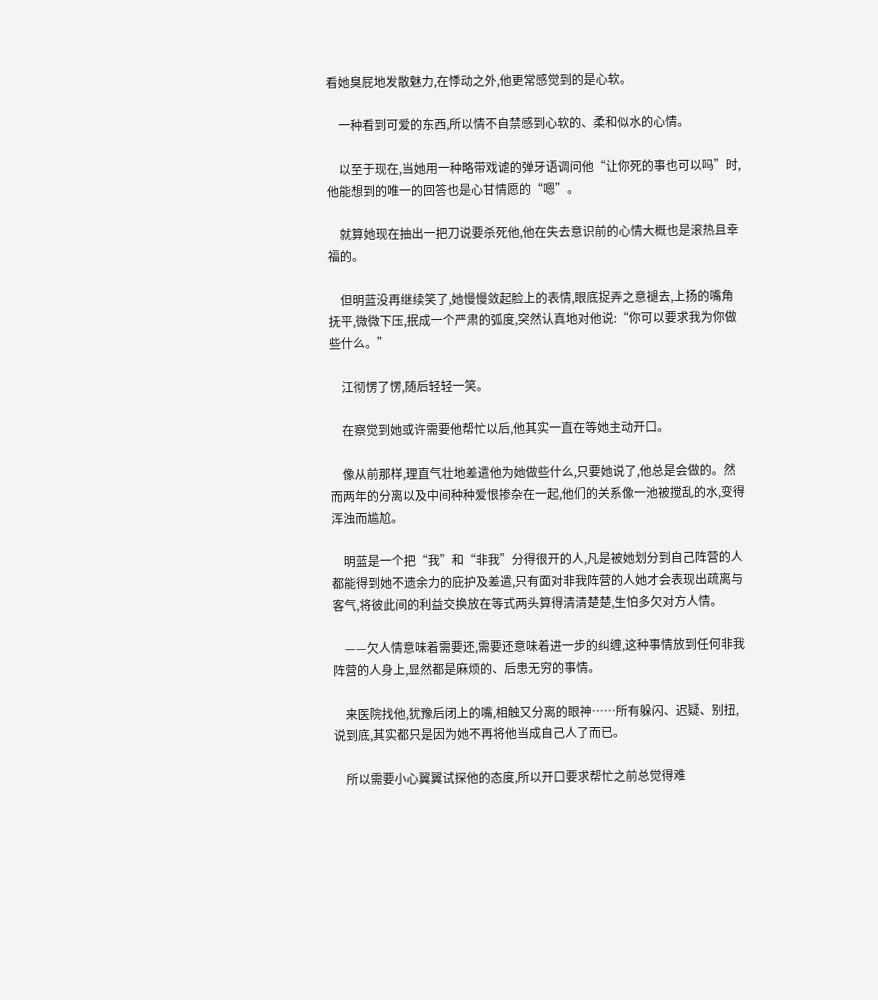看她臭屁地发散魅力,在悸动之外,他更常感觉到的是心软。

    一种看到可爱的东西,所以情不自禁感到心软的、柔和似水的心情。

    以至于现在,当她用一种略带戏谑的弹牙语调问他“让你死的事也可以吗”时,他能想到的唯一的回答也是心甘情愿的“嗯”。

    就算她现在抽出一把刀说要杀死他,他在失去意识前的心情大概也是滚热且幸福的。

    但明蓝没再继续笑了,她慢慢敛起脸上的表情,眼底捉弄之意褪去,上扬的嘴角抚平,微微下压,抿成一个严肃的弧度,突然认真地对他说:“你可以要求我为你做些什么。”

    江彻愣了愣,随后轻轻一笑。

    在察觉到她或许需要他帮忙以后,他其实一直在等她主动开口。

    像从前那样,理直气壮地差遣他为她做些什么,只要她说了,他总是会做的。然而两年的分离以及中间种种爱恨掺杂在一起,他们的关系像一池被搅乱的水,变得浑浊而尴尬。

    明蓝是一个把“我”和“非我”分得很开的人,凡是被她划分到自己阵营的人都能得到她不遗余力的庇护及差遣,只有面对非我阵营的人她才会表现出疏离与客气,将彼此间的利益交换放在等式两头算得清清楚楚,生怕多欠对方人情。

    ——欠人情意味着需要还,需要还意味着进一步的纠缠,这种事情放到任何非我阵营的人身上,显然都是麻烦的、后患无穷的事情。

    来医院找他,犹豫后闭上的嘴,相触又分离的眼神……所有躲闪、迟疑、别扭,说到底,其实都只是因为她不再将他当成自己人了而已。

    所以需要小心翼翼试探他的态度,所以开口要求帮忙之前总觉得难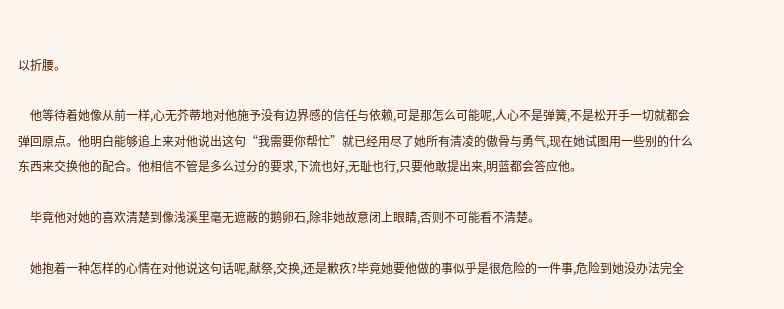以折腰。

    他等待着她像从前一样,心无芥蒂地对他施予没有边界感的信任与依赖,可是那怎么可能呢,人心不是弹簧,不是松开手一切就都会弹回原点。他明白能够追上来对他说出这句“我需要你帮忙”就已经用尽了她所有清凌的傲骨与勇气,现在她试图用一些别的什么东西来交换他的配合。他相信不管是多么过分的要求,下流也好,无耻也行,只要他敢提出来,明蓝都会答应他。

    毕竟他对她的喜欢清楚到像浅溪里毫无遮蔽的鹅卵石,除非她故意闭上眼睛,否则不可能看不清楚。

    她抱着一种怎样的心情在对他说这句话呢,献祭,交换,还是歉疚?毕竟她要他做的事似乎是很危险的一件事,危险到她没办法完全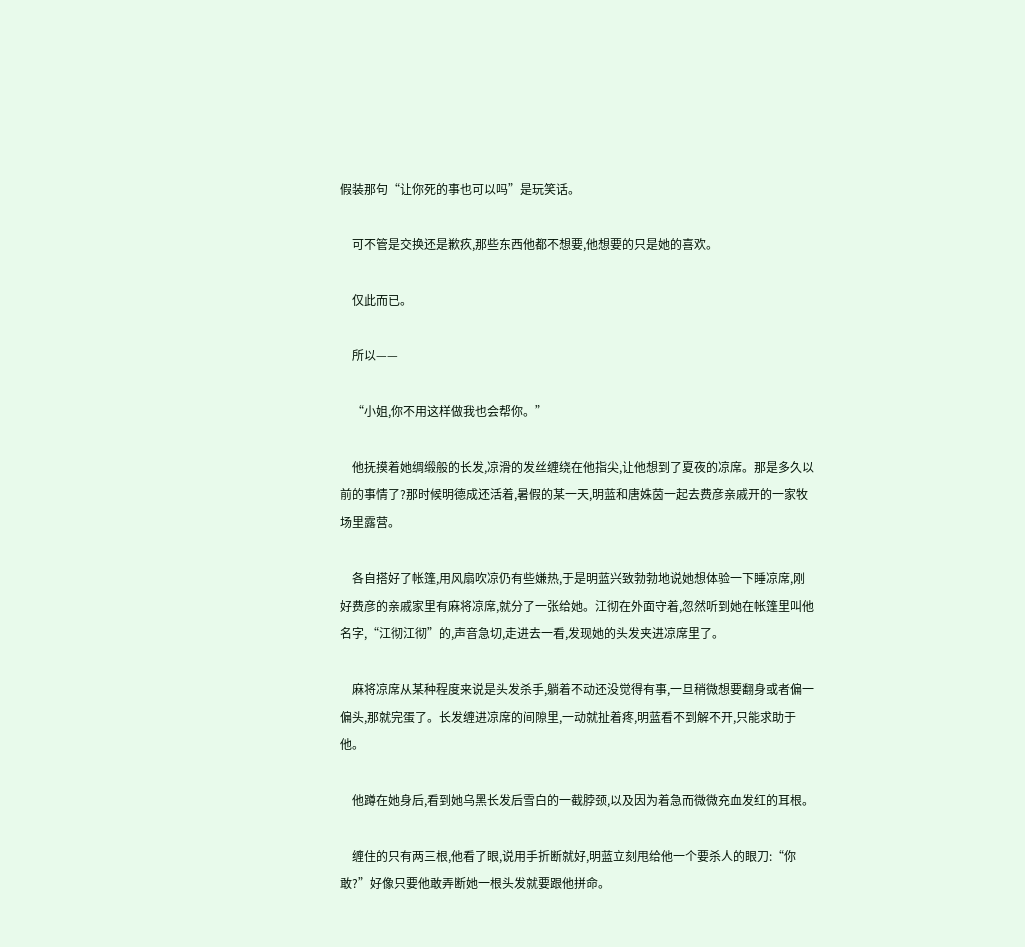假装那句“让你死的事也可以吗”是玩笑话。

    可不管是交换还是歉疚,那些东西他都不想要,他想要的只是她的喜欢。

    仅此而已。

    所以——

    “小姐,你不用这样做我也会帮你。”

    他抚摸着她绸缎般的长发,凉滑的发丝缠绕在他指尖,让他想到了夏夜的凉席。那是多久以前的事情了?那时候明德成还活着,暑假的某一天,明蓝和唐姝茵一起去费彦亲戚开的一家牧场里露营。

    各自搭好了帐篷,用风扇吹凉仍有些嫌热,于是明蓝兴致勃勃地说她想体验一下睡凉席,刚好费彦的亲戚家里有麻将凉席,就分了一张给她。江彻在外面守着,忽然听到她在帐篷里叫他名字,“江彻江彻”的,声音急切,走进去一看,发现她的头发夹进凉席里了。

    麻将凉席从某种程度来说是头发杀手,躺着不动还没觉得有事,一旦稍微想要翻身或者偏一偏头,那就完蛋了。长发缠进凉席的间隙里,一动就扯着疼,明蓝看不到解不开,只能求助于他。

    他蹲在她身后,看到她乌黑长发后雪白的一截脖颈,以及因为着急而微微充血发红的耳根。

    缠住的只有两三根,他看了眼,说用手折断就好,明蓝立刻甩给他一个要杀人的眼刀:“你敢?”好像只要他敢弄断她一根头发就要跟他拼命。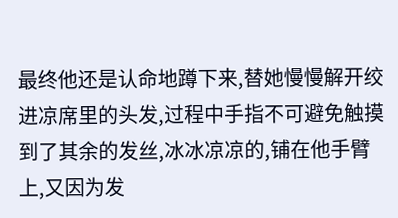最终他还是认命地蹲下来,替她慢慢解开绞进凉席里的头发,过程中手指不可避免触摸到了其余的发丝,冰冰凉凉的,铺在他手臂上,又因为发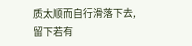质太顺而自行滑落下去,留下若有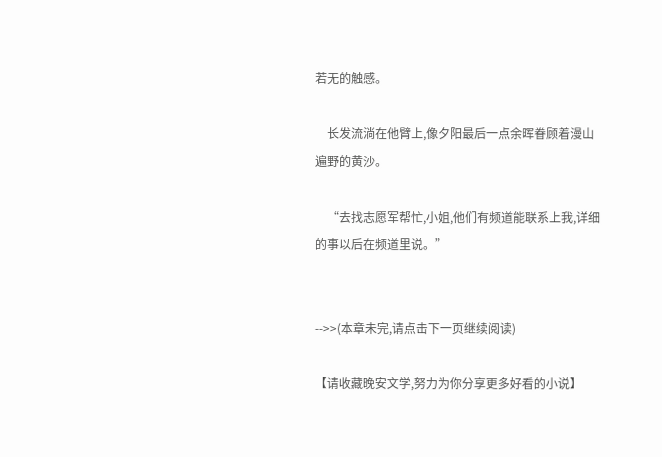若无的触感。

    长发流淌在他臂上,像夕阳最后一点余晖眷顾着漫山遍野的黄沙。

    “去找志愿军帮忙,小姐,他们有频道能联系上我,详细的事以后在频道里说。”


-->>(本章未完,请点击下一页继续阅读)

【请收藏晚安文学,努力为你分享更多好看的小说】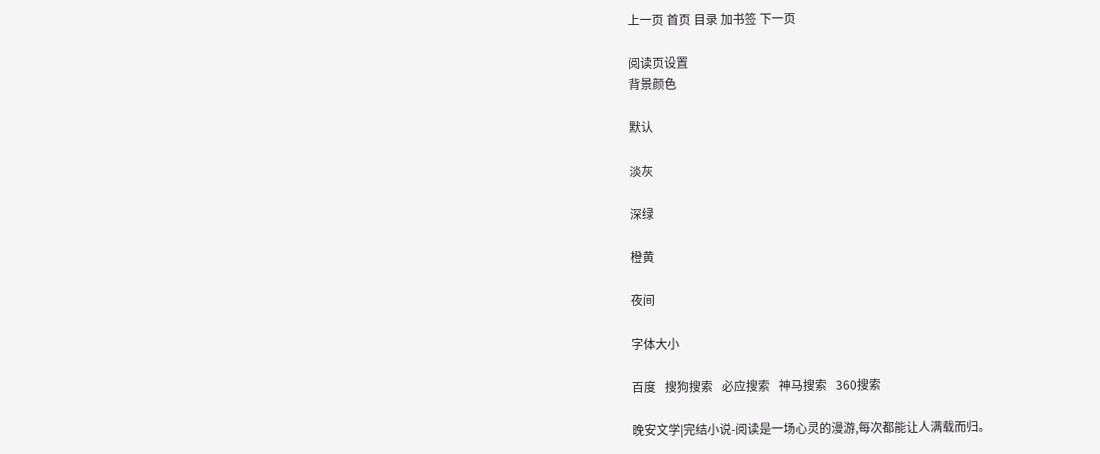上一页 首页 目录 加书签 下一页

阅读页设置
背景颜色

默认

淡灰

深绿

橙黄

夜间

字体大小

百度   搜狗搜索   必应搜索   神马搜索   360搜索

晚安文学|完结小说-阅读是一场心灵的漫游,每次都能让人满载而归。